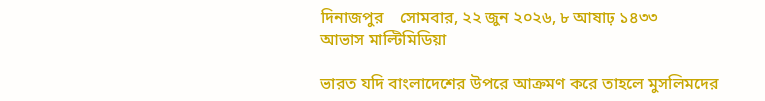দিনাজপুর    সোমবার, ২২ জুন ২০২৬, ৮ আষাঢ় ১৪৩৩
আভাস মাল্টিমিডিয়া

ভারত যদি বাংলাদেশের উপরে আক্রমণ করে তাহলে মুসলিমদের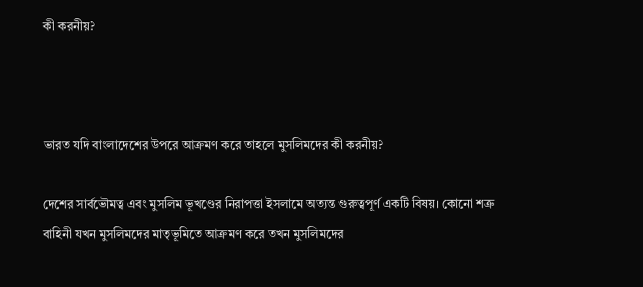কী করনীয়?



ভারত যদি বাংলাদেশের উপরে আক্রমণ করে তাহলে মুসলিমদের কী করনীয়?

দেশের সার্বভৌমত্ব এবং মুসলিম ভূখণ্ডের নিরাপত্তা ইসলামে অত্যন্ত গুরুত্বপূর্ণ একটি বিষয়। কোনো শত্রু বাহিনী যখন মুসলিমদের মাতৃভূমিতে আক্রমণ করে তখন মুসলিমদের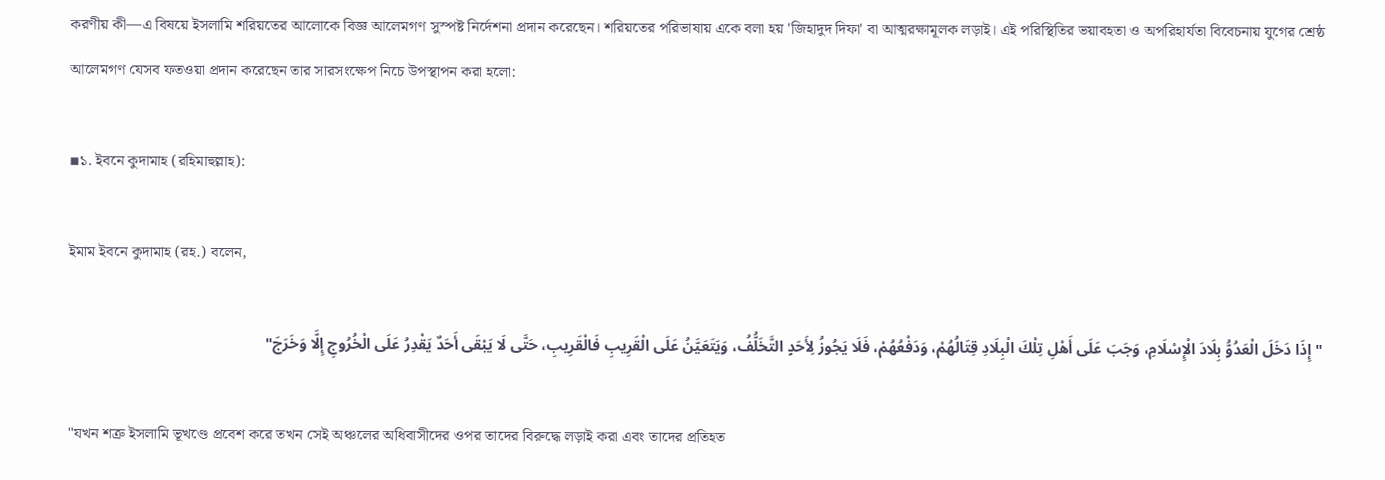করণীয় কী—এ বিষয়ে ইসলামি শরিয়তের আলোকে বিজ্ঞ আলেমগণ সুস্পষ্ট নির্দেশনা প্রদান করেছেন। শরিয়তের পরিভাষায় একে বলা হয় 'জিহাদুদ দিফা' বা আত্মরক্ষামূলক লড়াই। এই পরিস্থিতির ভয়াবহতা ও অপরিহার্যতা বিবেচনায় যুগের শ্রেষ্ঠ আলেমগণ যেসব ফতওয়া প্রদান করেছেন তার সারসংক্ষেপ নিচে উপস্থাপন করা হলো:

▪১. ইবনে কুদামাহ (রহিমাহুল্লাহ):

ইমাম ইবনে কুদামাহ (রহ.) বলেন,

"إِذَا دَخَلَ الْعَدُوُّ بِلَادَ الْإِسْلَامِ، وَجَبَ عَلَى أَهْلِ تِلْكَ الْبِلَادِ قِتَالُهُمْ، وَدَفْعُهُمْ، فَلَا يَجُوزُ لِأَحَدٍ التَّخَلُّفُ، وَيَتَعَيَّنُ عَلَى الْقَرِيبِ فَالْقَرِيبِ، حَتَّى لَا يَبْقَى أَحَدٌ يَقْدِرُ عَلَى الْخُرُوجِ إِلَّا وَخَرَجَ"

"যখন শত্রু ইসলামি ভূখণ্ডে প্রবেশ করে তখন সেই অঞ্চলের অধিবাসীদের ওপর তাদের বিরুদ্ধে লড়াই করা এবং তাদের প্রতিহত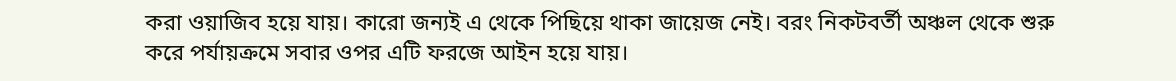করা ওয়াজিব হয়ে যায়। কারো জন্যই এ থেকে পিছিয়ে থাকা জায়েজ নেই। বরং নিকটবর্তী অঞ্চল থেকে শুরু করে পর্যায়ক্রমে সবার ওপর এটি ফরজে আইন হয়ে যায়।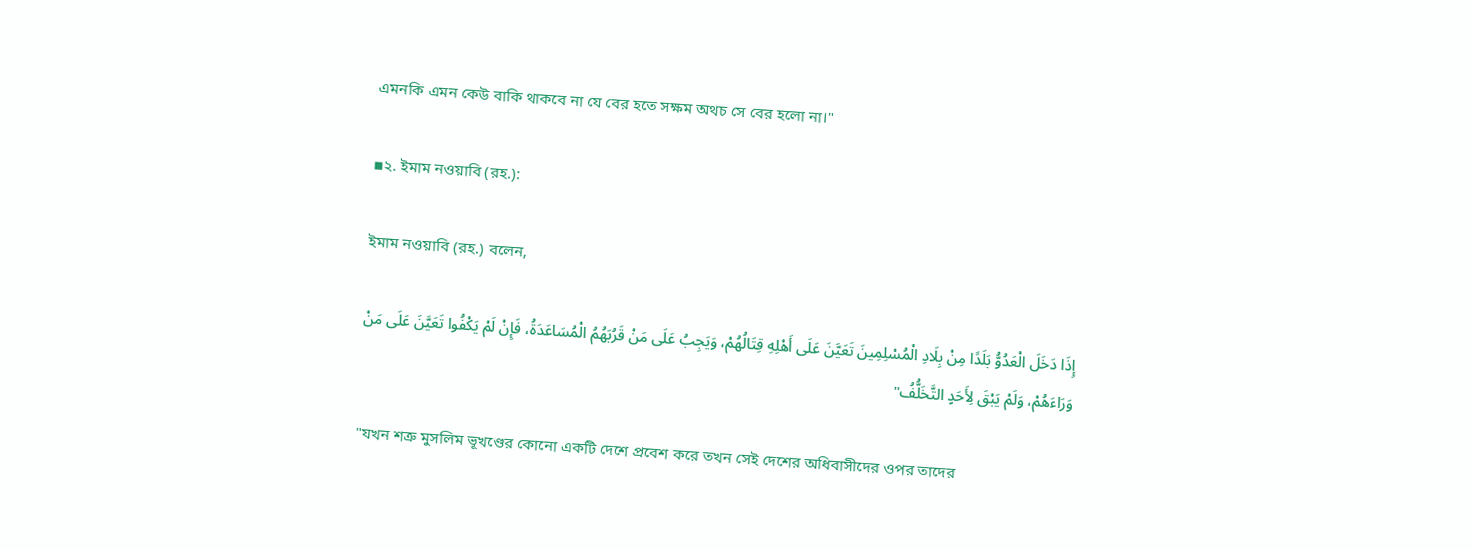এমনকি এমন কেউ বাকি থাকবে না যে বের হতে সক্ষম অথচ সে বের হলো না।"

▪২. ইমাম নওয়াবি (রহ.):

ইমাম নওয়াবি (রহ.) বলেন,

إِذَا دَخَلَ الْعَدُوُّ بَلَدًا مِنْ بِلَادِ الْمُسْلِمِينَ تَعَيَّنَ عَلَى أَهْلِهِ قِتَالُهُمْ، وَيَجِبُ عَلَى مَنْ قَرُبَهُمُ الْمُسَاعَدَةُ، فَإِنْ لَمْ يَكْفُوا تَعَيَّنَ عَلَى مَنْ وَرَاءَهُمْ، وَلَمْ يَبْقَ لِأَحَدٍ التَّخَلُّفُ"

"যখন শত্রু মুসলিম ভূখণ্ডের কোনো একটি দেশে প্রবেশ করে তখন সেই দেশের অধিবাসীদের ওপর তাদের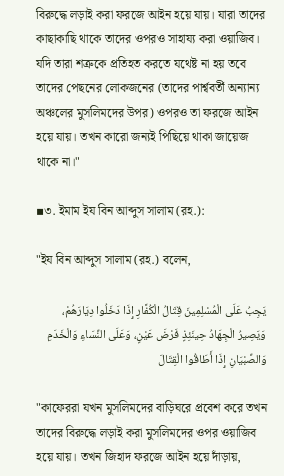বিরুদ্ধে লড়াই করা ফরজে আইন হয়ে যায়। যারা তাদের কাছাকাছি থাকে তাদের ওপরও সাহায্য করা ওয়াজিব। যদি তারা শত্রুকে প্রতিহত করতে যথেষ্ট না হয় তবে তাদের পেছনের লোকজনের (তাদের পার্শ্ববর্তী অন্যান্য অঞ্চলের মুসলিমদের উপর) ওপরও তা ফরজে আইন হয়ে যায়। তখন কারো জন্যই পিছিয়ে থাকা জায়েজ থাকে না।"

▪৩. ইমাম ইয বিন আব্দুস সালাম (রহ.):

"ইয বিন আব্দুস সালাম (রহ.) বলেন,

يَجِبُ عَلَى الْمُسْلِمِينَ قِتَالُ الْكُفَّارِ إِذَا دَخَلُوا دِيَارَهُمْ، وَيَصِيرُ الْجِهَادُ حِينَئِذٍ فَرْضَ عَيْنٍ، وَعَلَى النِّسَاءِ وَالْخَدَمِ وَالصِّبْيَانِ إِذَا أَطَاقُوا الْقِتَالَ

"কাফেররা যখন মুসলিমদের বাড়িঘরে প্রবেশ করে তখন তাদের বিরুদ্ধে লড়াই করা মুসলিমদের ওপর ওয়াজিব হয়ে যায়। তখন জিহাদ ফরজে আইন হয়ে দাঁড়ায়,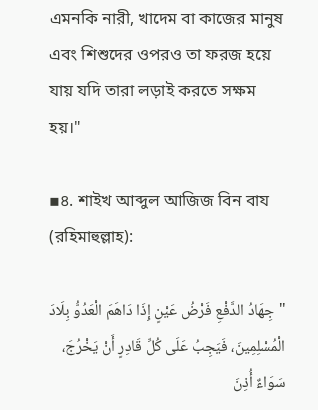এমনকি নারী, খাদেম বা কাজের মানুষ এবং শিশুদের ওপরও তা ফরজ হয়ে যায় যদি তারা লড়াই করতে সক্ষম হয়।"

▪৪. শাইখ আব্দুল আজিজ বিন বায (রহিমাহুল্লাহ):

"جِهَادُ الدَّفْعِ فَرْضُ عَيْنٍ إِذَا دَاهَمَ الْعَدُوُّ بِلَادَ الْمُسْلِمِينَ، فَيَجِبُ عَلَى كُلِّ قَادِرٍ أَنْ يَخْرُجَ، سَوَاءٌ أُذِنَ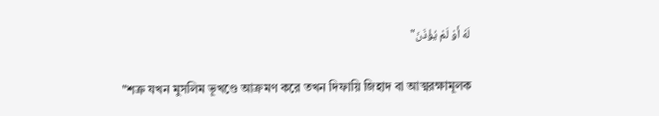لَهُ أَوْ لَمْ يُؤْذَنَ"

"শত্রু যখন মুসলিম ভূখণ্ডে আক্রমণ করে তখন দিফায়ি জিহাদ বা আত্মরক্ষামূলক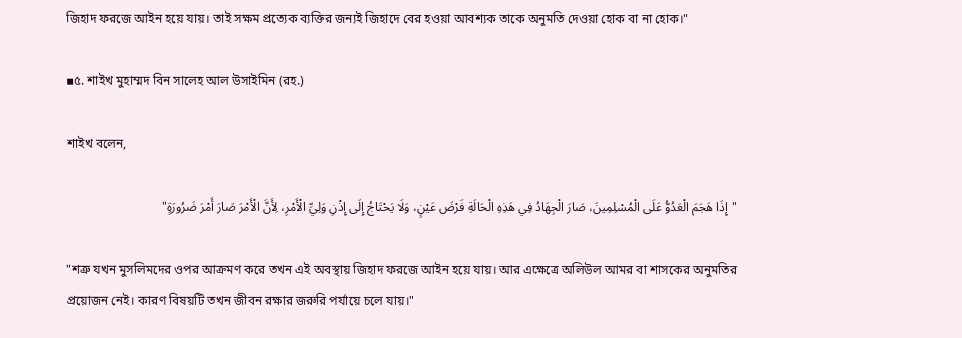জিহাদ ফরজে আইন হয়ে যায়। তাই সক্ষম প্রত্যেক ব্যক্তির জন্যই জিহাদে বের হওয়া আবশ্যক তাকে অনুমতি দেওয়া হোক বা না হোক।"

▪৫. শাইখ মুহাম্মদ বিন সালেহ আল উসাইমিন (রহ.)

শাইখ বলেন,

"إِذَا هَجَمَ الْعَدُوُّ عَلَى الْمُسْلِمِينَ، صَارَ الْجِهَادُ فِي هَذِهِ الْحَالَةِ فَرْضَ عَيْنٍ، وَلَا يَحْتَاجُ إِلَى إِذْنِ وَلِيِّ الْأَمْرِ، لِأَنَّ الْأَمْرَ صَارَ أَمْرَ ضَرُورَةٍ"

"শত্রু যখন মুসলিমদের ওপর আক্রমণ করে তখন এই অবস্থায় জিহাদ ফরজে আইন হয়ে যায়। আর এক্ষেত্রে অলিউল আমর বা শাসকের অনুমতির প্রয়োজন নেই। কারণ বিষয়টি তখন জীবন রক্ষার জরুরি পর্যায়ে চলে যায়।"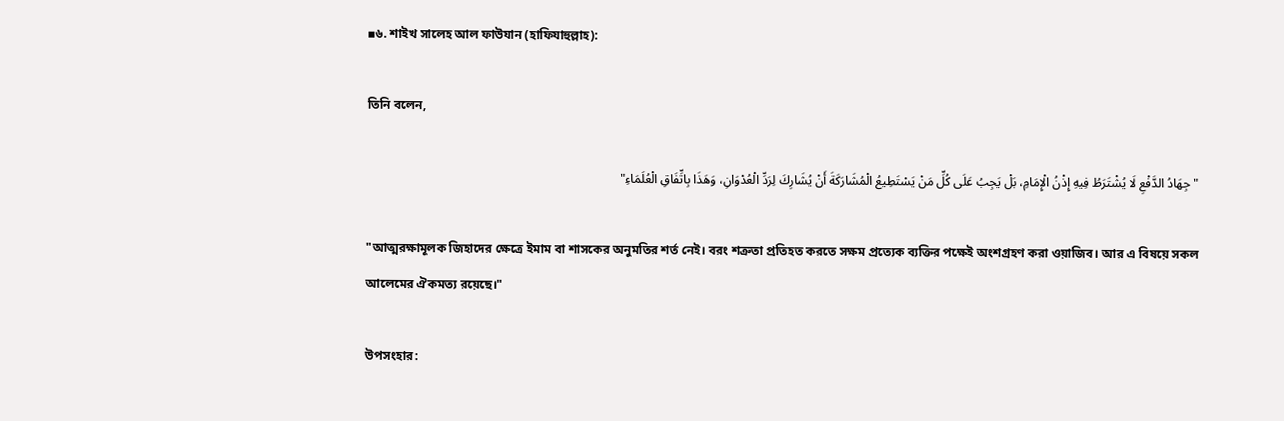▪৬. শাইখ সালেহ আল ফাউযান (হাফিযাহুল্লাহ):

তিনি বলেন,

"جِهَادُ الدَّفْعِ لَا يُشْتَرَطُ فِيهِ إِذْنُ الْإِمَامِ، بَلْ يَجِبُ عَلَى كُلِّ مَنْ يَسْتَطِيعُ الْمُشَارَكَةَ أَنْ يُشَارِكَ لِرَدِّ الْعُدْوَانِ، وَهَذَا بِاتِّفَاقِ الْعُلَمَاءِ"

"আত্মরক্ষামূলক জিহাদের ক্ষেত্রে ইমাম বা শাসকের অনুমতির শর্ত নেই। বরং শত্রুতা প্রতিহত করতে সক্ষম প্রত্যেক ব্যক্তির পক্ষেই অংশগ্রহণ করা ওয়াজিব। আর এ বিষয়ে সকল আলেমের ঐকমত্য রয়েছে।"

উপসংহার: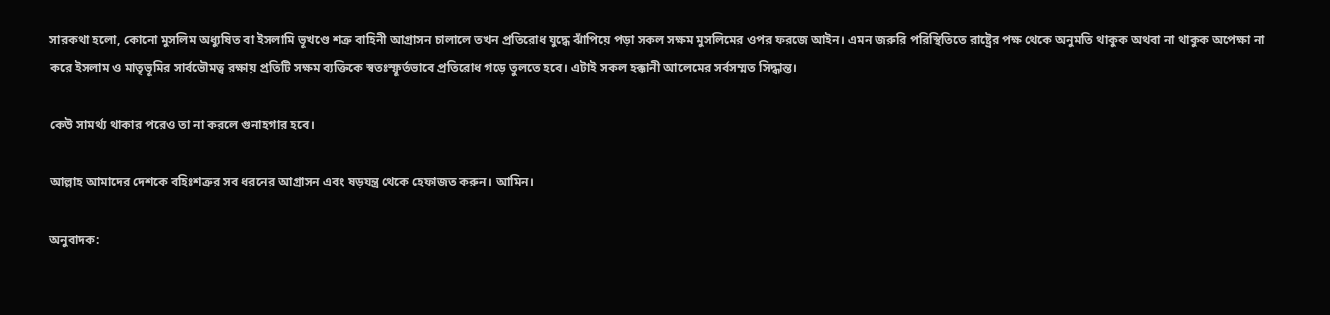সারকথা হলো, কোনো মুসলিম অধ্যুষিত বা ইসলামি ভূখণ্ডে শত্রু বাহিনী আগ্রাসন চালালে তখন প্রতিরোধ যুদ্ধে ঝাঁপিয়ে পড়া সকল সক্ষম মুসলিমের ওপর ফরজে আইন। এমন জরুরি পরিস্থিতিতে রাষ্ট্রের পক্ষ থেকে অনুমতি থাকুক অথবা না থাকুক অপেক্ষা না করে ইসলাম ও মাতৃভূমির সার্বভৌমত্ব রক্ষায় প্রতিটি সক্ষম ব্যক্তিকে স্বতঃস্ফূর্তভাবে প্রতিরোধ গড়ে তুলতে হবে। এটাই সকল হক্কানী আলেমের সর্বসম্মত সিদ্ধান্ত।

কেউ সামর্থ্য থাকার পরেও তা না করলে গুনাহগার হবে।

আল্লাহ আমাদের দেশকে বহিঃশত্রুর সব ধরনের আগ্রাসন এবং ষড়যন্ত্র থেকে হেফাজত করুন। আমিন।

অনুবাদক: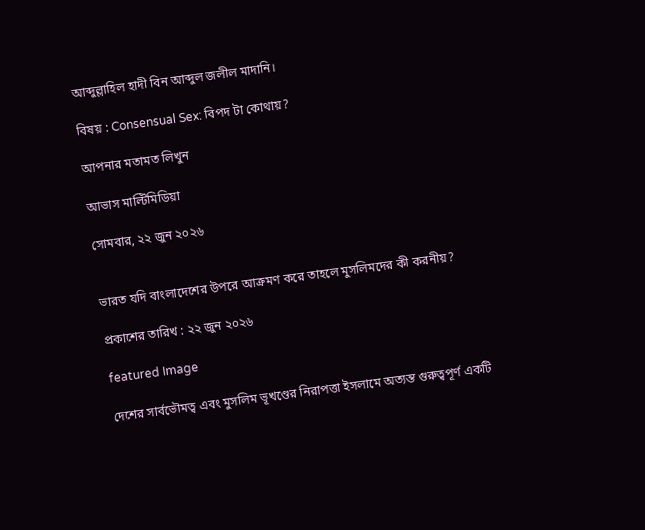আব্দুল্লাহিল হাদী বিন আব্দুল জলীল মাদানি।

বিষয় : Consensual Sex: বিপদ টা কোথায়?

আপনার মতামত লিখুন

আভাস মাল্টিমিডিয়া

সোমবার, ২২ জুন ২০২৬


ভারত যদি বাংলাদেশের উপরে আক্রমণ করে তাহলে মুসলিমদের কী করনীয়?

প্রকাশের তারিখ : ২২ জুন ২০২৬

featured Image

দেশের সার্বভৌমত্ব এবং মুসলিম ভূখণ্ডের নিরাপত্তা ইসলামে অত্যন্ত গুরুত্বপূর্ণ একটি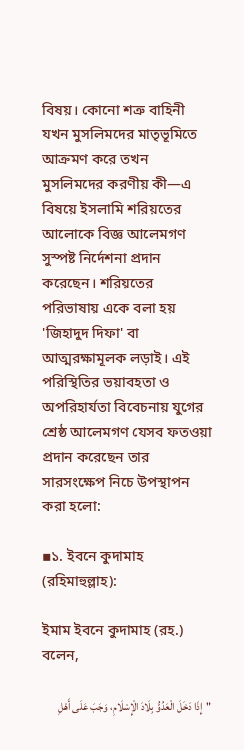বিষয়। কোনো শত্রু বাহিনী যখন মুসলিমদের মাতৃভূমিতে আক্রমণ করে তখন মুসলিমদের করণীয় কী—এ বিষয়ে ইসলামি শরিয়তের আলোকে বিজ্ঞ আলেমগণ সুস্পষ্ট নির্দেশনা প্রদান করেছেন। শরিয়তের পরিভাষায় একে বলা হয় 'জিহাদুদ দিফা' বা আত্মরক্ষামূলক লড়াই। এই পরিস্থিতির ভয়াবহতা ও অপরিহার্যতা বিবেচনায় যুগের শ্রেষ্ঠ আলেমগণ যেসব ফতওয়া প্রদান করেছেন তার সারসংক্ষেপ নিচে উপস্থাপন করা হলো:

▪১. ইবনে কুদামাহ (রহিমাহুল্লাহ):

ইমাম ইবনে কুদামাহ (রহ.) বলেন,

"إِذَا دَخَلَ الْعَدُوُّ بِلَادَ الْإِسْلَامِ، وَجَبَ عَلَى أَهْلِ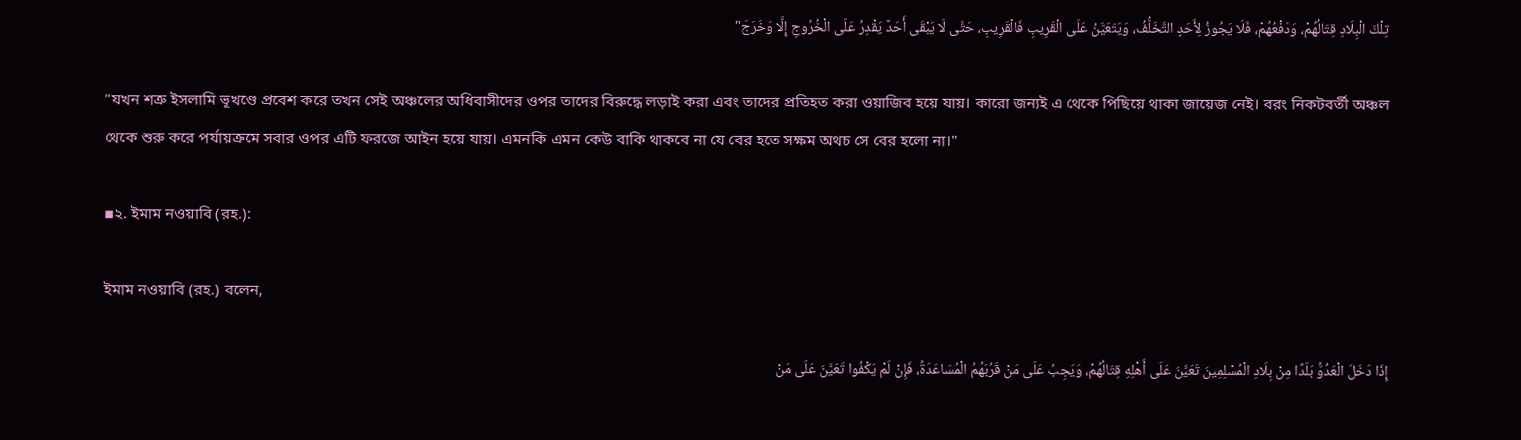تِلْكَ الْبِلَادِ قِتَالُهُمْ، وَدَفْعُهُمْ، فَلَا يَجُوزُ لِأَحَدٍ التَّخَلُّفُ، وَيَتَعَيَّنُ عَلَى الْقَرِيبِ فَالْقَرِيبِ، حَتَّى لَا يَبْقَى أَحَدٌ يَقْدِرُ عَلَى الْخُرُوجِ إِلَّا وَخَرَجَ"

"যখন শত্রু ইসলামি ভূখণ্ডে প্রবেশ করে তখন সেই অঞ্চলের অধিবাসীদের ওপর তাদের বিরুদ্ধে লড়াই করা এবং তাদের প্রতিহত করা ওয়াজিব হয়ে যায়। কারো জন্যই এ থেকে পিছিয়ে থাকা জায়েজ নেই। বরং নিকটবর্তী অঞ্চল থেকে শুরু করে পর্যায়ক্রমে সবার ওপর এটি ফরজে আইন হয়ে যায়। এমনকি এমন কেউ বাকি থাকবে না যে বের হতে সক্ষম অথচ সে বের হলো না।"

▪২. ইমাম নওয়াবি (রহ.):

ইমাম নওয়াবি (রহ.) বলেন,

إِذَا دَخَلَ الْعَدُوُّ بَلَدًا مِنْ بِلَادِ الْمُسْلِمِينَ تَعَيَّنَ عَلَى أَهْلِهِ قِتَالُهُمْ، وَيَجِبُ عَلَى مَنْ قَرُبَهُمُ الْمُسَاعَدَةُ، فَإِنْ لَمْ يَكْفُوا تَعَيَّنَ عَلَى مَنْ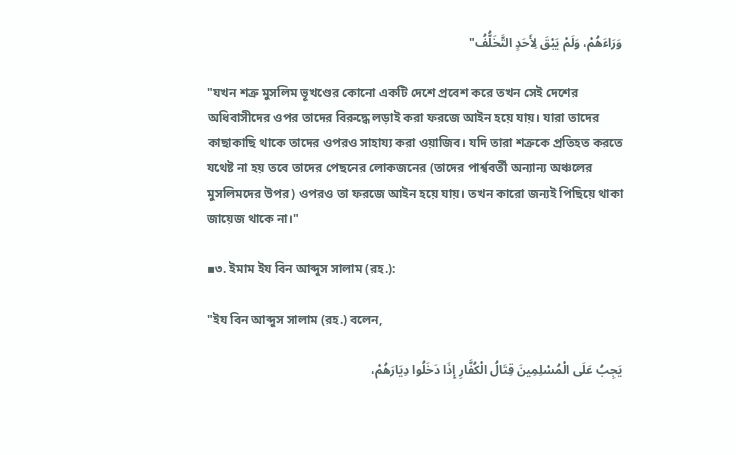وَرَاءَهُمْ، وَلَمْ يَبْقَ لِأَحَدٍ التَّخَلُّفُ"

"যখন শত্রু মুসলিম ভূখণ্ডের কোনো একটি দেশে প্রবেশ করে তখন সেই দেশের অধিবাসীদের ওপর তাদের বিরুদ্ধে লড়াই করা ফরজে আইন হয়ে যায়। যারা তাদের কাছাকাছি থাকে তাদের ওপরও সাহায্য করা ওয়াজিব। যদি তারা শত্রুকে প্রতিহত করতে যথেষ্ট না হয় তবে তাদের পেছনের লোকজনের (তাদের পার্শ্ববর্তী অন্যান্য অঞ্চলের মুসলিমদের উপর) ওপরও তা ফরজে আইন হয়ে যায়। তখন কারো জন্যই পিছিয়ে থাকা জায়েজ থাকে না।"

▪৩. ইমাম ইয বিন আব্দুস সালাম (রহ.):

"ইয বিন আব্দুস সালাম (রহ.) বলেন,

يَجِبُ عَلَى الْمُسْلِمِينَ قِتَالُ الْكُفَّارِ إِذَا دَخَلُوا دِيَارَهُمْ،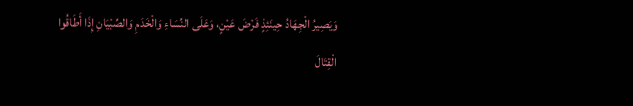وَيَصِيرُ الْجِهَادُ حِينَئِذٍ فَرْضَ عَيْنٍ، وَعَلَى النِّسَاءِ وَالْخَدَمِ وَالصِّبْيَانِ إِذَا أَطَاقُوا الْقِتَالَ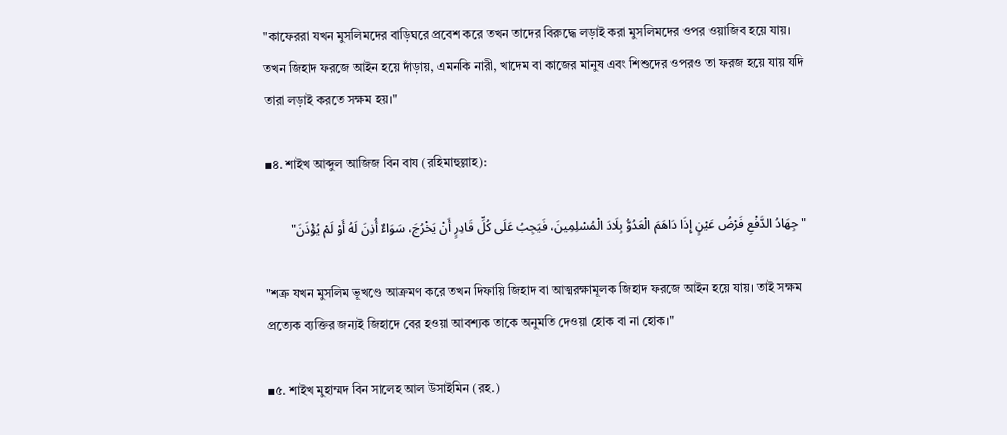"কাফেররা যখন মুসলিমদের বাড়িঘরে প্রবেশ করে তখন তাদের বিরুদ্ধে লড়াই করা মুসলিমদের ওপর ওয়াজিব হয়ে যায়। তখন জিহাদ ফরজে আইন হয়ে দাঁড়ায়, এমনকি নারী, খাদেম বা কাজের মানুষ এবং শিশুদের ওপরও তা ফরজ হয়ে যায় যদি তারা লড়াই করতে সক্ষম হয়।"

▪৪. শাইখ আব্দুল আজিজ বিন বায (রহিমাহুল্লাহ):

"جِهَادُ الدَّفْعِ فَرْضُ عَيْنٍ إِذَا دَاهَمَ الْعَدُوُّ بِلَادَ الْمُسْلِمِينَ، فَيَجِبُ عَلَى كُلِّ قَادِرٍ أَنْ يَخْرُجَ، سَوَاءٌ أُذِنَ لَهُ أَوْ لَمْ يُؤْذَنَ"

"শত্রু যখন মুসলিম ভূখণ্ডে আক্রমণ করে তখন দিফায়ি জিহাদ বা আত্মরক্ষামূলক জিহাদ ফরজে আইন হয়ে যায়। তাই সক্ষম প্রত্যেক ব্যক্তির জন্যই জিহাদে বের হওয়া আবশ্যক তাকে অনুমতি দেওয়া হোক বা না হোক।"

▪৫. শাইখ মুহাম্মদ বিন সালেহ আল উসাইমিন (রহ.)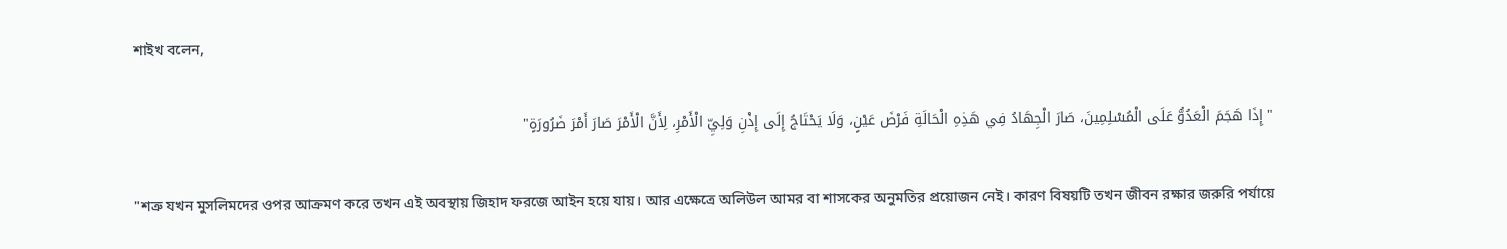শাইখ বলেন,

"إِذَا هَجَمَ الْعَدُوُّ عَلَى الْمُسْلِمِينَ، صَارَ الْجِهَادُ فِي هَذِهِ الْحَالَةِ فَرْضَ عَيْنٍ، وَلَا يَحْتَاجُ إِلَى إِذْنِ وَلِيِّ الْأَمْرِ، لِأَنَّ الْأَمْرَ صَارَ أَمْرَ ضَرُورَةٍ"

"শত্রু যখন মুসলিমদের ওপর আক্রমণ করে তখন এই অবস্থায় জিহাদ ফরজে আইন হয়ে যায়। আর এক্ষেত্রে অলিউল আমর বা শাসকের অনুমতির প্রয়োজন নেই। কারণ বিষয়টি তখন জীবন রক্ষার জরুরি পর্যায়ে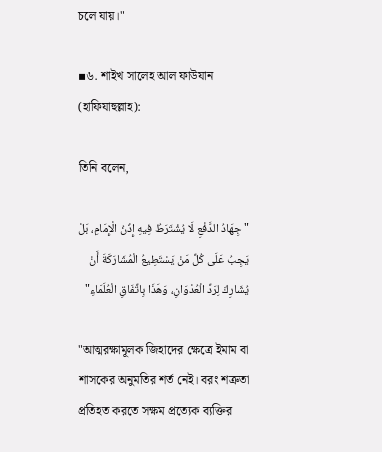চলে যায়।"

▪৬. শাইখ সালেহ আল ফাউযান (হাফিযাহুল্লাহ):

তিনি বলেন,

"جِهَادُ الدَّفْعِ لَا يُشْتَرَطُ فِيهِ إِذْنُ الْإِمَامِ، بَلْ يَجِبُ عَلَى كُلِّ مَنْ يَسْتَطِيعُ الْمُشَارَكَةَ أَنْ يُشَارِكَ لِرَدِّ الْعُدْوَانِ، وَهَذَا بِاتِّفَاقِ الْعُلَمَاءِ"

"আত্মরক্ষামূলক জিহাদের ক্ষেত্রে ইমাম বা শাসকের অনুমতির শর্ত নেই। বরং শত্রুতা প্রতিহত করতে সক্ষম প্রত্যেক ব্যক্তির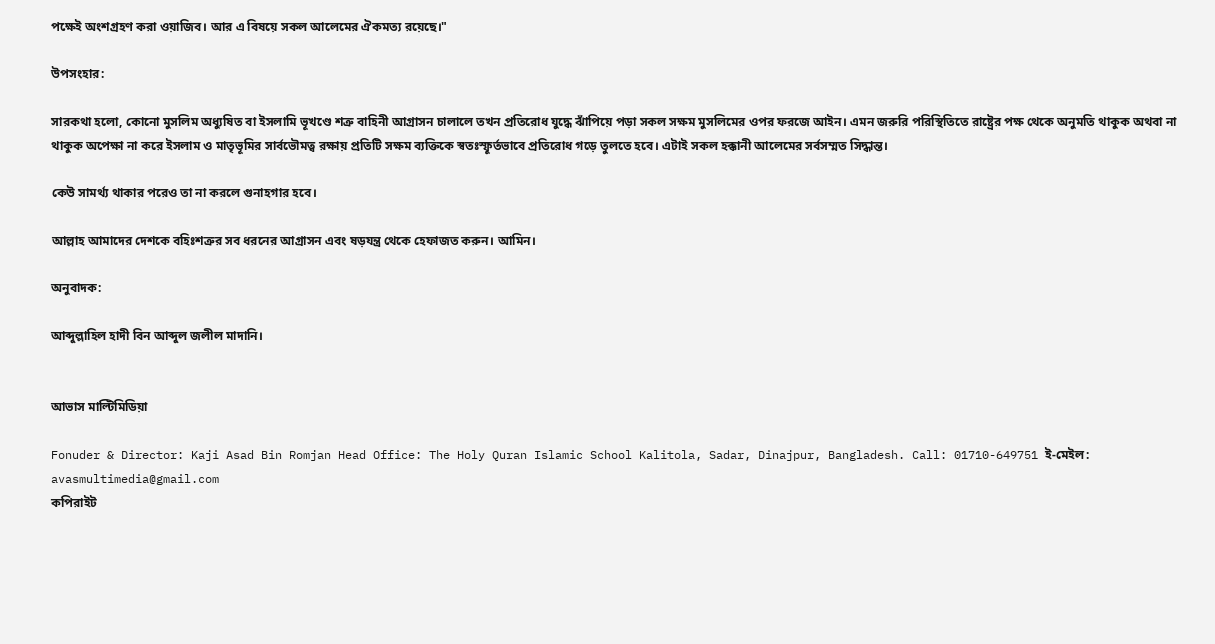পক্ষেই অংশগ্রহণ করা ওয়াজিব। আর এ বিষয়ে সকল আলেমের ঐকমত্য রয়েছে।"

উপসংহার:

সারকথা হলো, কোনো মুসলিম অধ্যুষিত বা ইসলামি ভূখণ্ডে শত্রু বাহিনী আগ্রাসন চালালে তখন প্রতিরোধ যুদ্ধে ঝাঁপিয়ে পড়া সকল সক্ষম মুসলিমের ওপর ফরজে আইন। এমন জরুরি পরিস্থিতিতে রাষ্ট্রের পক্ষ থেকে অনুমতি থাকুক অথবা না থাকুক অপেক্ষা না করে ইসলাম ও মাতৃভূমির সার্বভৌমত্ব রক্ষায় প্রতিটি সক্ষম ব্যক্তিকে স্বতঃস্ফূর্তভাবে প্রতিরোধ গড়ে তুলতে হবে। এটাই সকল হক্কানী আলেমের সর্বসম্মত সিদ্ধান্ত।

কেউ সামর্থ্য থাকার পরেও তা না করলে গুনাহগার হবে।

আল্লাহ আমাদের দেশকে বহিঃশত্রুর সব ধরনের আগ্রাসন এবং ষড়যন্ত্র থেকে হেফাজত করুন। আমিন।

অনুবাদক:

আব্দুল্লাহিল হাদী বিন আব্দুল জলীল মাদানি।


আভাস মাল্টিমিডিয়া

Fonuder & Director: Kaji Asad Bin Romjan Head Office: The Holy Quran Islamic School Kalitola, Sadar, Dinajpur, Bangladesh. Call: 01710-649751 ই-মেইল: avasmultimedia@gmail.com
কপিরাইট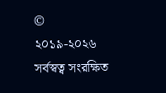© ২০১৯-২০২৬ সর্বস্বত্ব সংরক্ষিত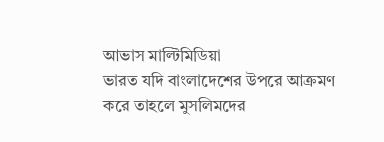আভাস মাল্টিমিডিয়া
ভারত যদি বাংলাদেশের উপরে আক্রমণ করে তাহলে মুসলিমদের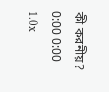কী করনীয়?
0:00 0:00
1.0x